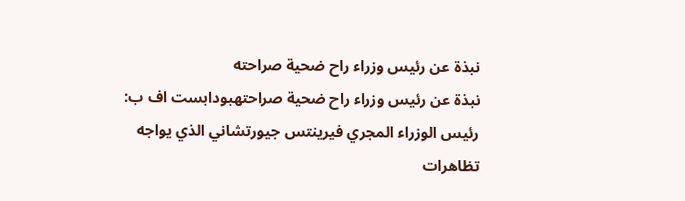نبذة عن رئيس وزراء راح ضحية صراحته
نبذة عن رئيس وزراء راح ضحية صراحتهبودابست اف ب: رئيس الوزراء المجري فيرينتس جيورتشاني الذي يواجه تظاهرات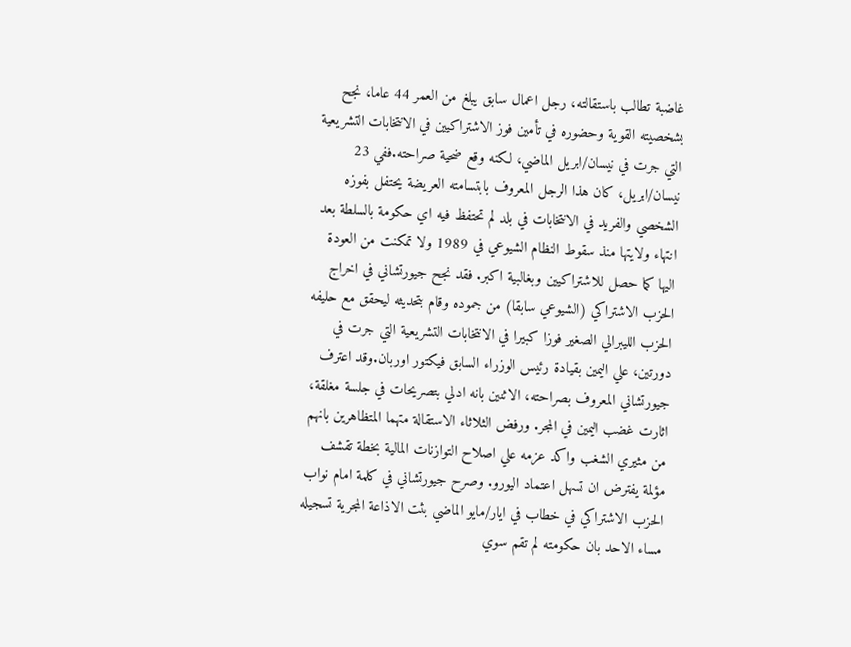غاضبة تطالب باستقالته، رجل اعمال سابق يبلغ من العمر 44 عاما، نجح بشخصيته القوية وحضوره في تأمين فوز الاشتراكيين في الانتخابات التشريعية التي جرت في نيسان/ابريل الماضي، لكنه وقع ضحية صراحته.ففي 23 نيسان/ابريل، كان هذا الرجل المعروف بابتسامته العريضة يحتفل بفوزه الشخصي والفريد في الانتخابات في بلد لم تحتفظ فيه اي حكومة بالسلطة بعد انتهاء ولايتها منذ سقوط النظام الشيوعي في 1989 ولا تمكنت من العودة اليها كما حصل للاشتراكيين وبغالبية اكبر. فقد نجح جيورتشاني في اخراج الحزب الاشتراكي (الشيوعي سابقا) من جموده وقام بتحديثه ليحقق مع حليفه الحزب الليبرالي الصغير فوزا كبيرا في الانتخابات التشريعية التي جرت في دورتين، علي اليمين بقيادة رئيس الوزراء السابق فيكتور اوربان.وقد اعترف جيورتشاني المعروف بصراحته، الاثنين بانه ادلي بتصريحات في جلسة مغلقة، اثارت غضب اليمين في المجر. ورفض الثلاثاء الاستقالة متهما المتظاهرين بانهم من مثيري الشغب واكد عزمه علي اصلاح التوازنات المالية بخطة تقشف مؤلمة يفترض ان تسهل اعتماد اليورو. وصرح جيورتشاني في كلمة امام نواب الحزب الاشتراكي في خطاب في ايار/مايو الماضي بثت الاذاعة المجرية تسجيله مساء الاحد بان حكومته لم تقم سوي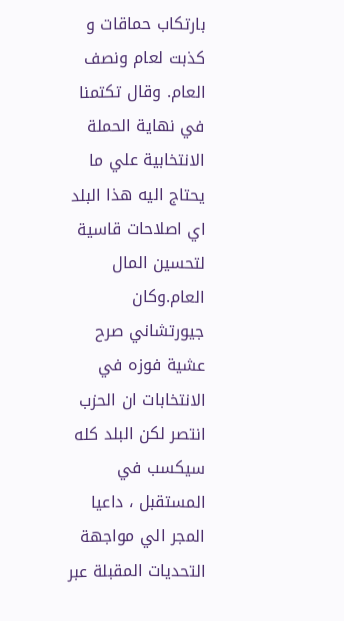بارتكاب حماقات و كذبت لعام ونصف العام. وقال تكتمنا في نهاية الحملة الانتخابية علي ما يحتاج اليه هذا البلد اي اصلاحات قاسية لتحسين المال العام.وكان جيورتشاني صرح عشية فوزه في الانتخابات ان الحزب انتصر لكن البلد كله سيكسب في المستقبل ، داعيا المجر الي مواجهة التحديات المقبلة عبر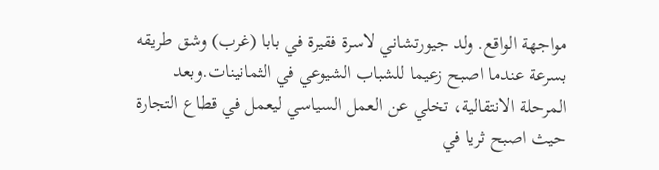مواجهة الواقع. ولد جيورتشاني لاسرة فقيرة في بابا (غرب) وشق طريقه بسرعة عندما اصبح زعيما للشباب الشيوعي في الثمانينات.وبعد المرحلة الانتقالية، تخلي عن العمل السياسي ليعمل في قطاع التجارة حيث اصبح ثريا في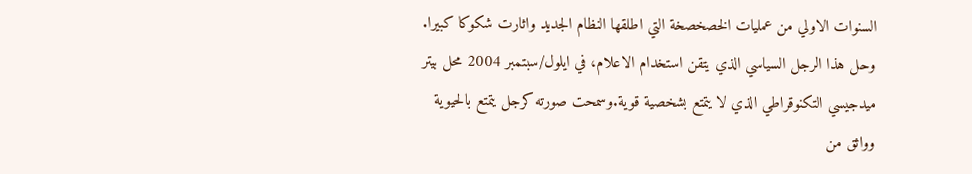السنوات الاولي من عمليات الخصخصخة التي اطلقها النظام الجديد واثارت شكوكا كبيرا. وحل هذا الرجل السياسي الذي يتقن استخدام الاعلام، في ايلول/سبتمبر 2004 محل بيتر ميدجيسي التكنوقراطي الذي لا يتمتع بشخصية قوية.وسمحت صورته كرجل يتمتع بالحيوية وواثق من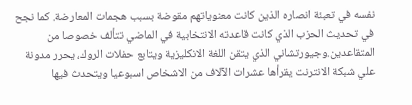نفسه في تعبئة انصاره الذين كانت معنوياتهم مقوضة بسبب هجمات المعارضة. كما نجح في تحديث الحزب الذي كانت قاعدته الانتخابية في الماضي تتألف خصوصا من المتقاعدين.وجيورتشاني الذي يتقن اللغة الانكليزية ويتابع حفلات الروك، يحرر مدونة علي شبكة الانترنت يقرأها عشرات الآلاف من الاشخاص اسبوعيا ويتحدث فيها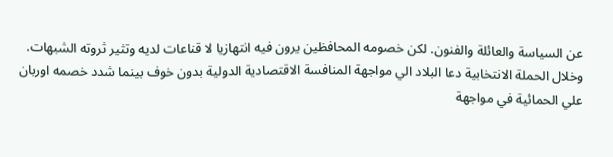عن السياسة والعائلة والفنون. لكن خصومه المحافظين يرون فيه انتهازيا لا قناعات لديه وتثير ثروته الشبهات. وخلال الحملة الانتخابية دعا البلاد الي مواجهة المنافسة الاقتصادية الدولية بدون خوف بينما شدد خصمه اوربان علي الحمائية في مواجهة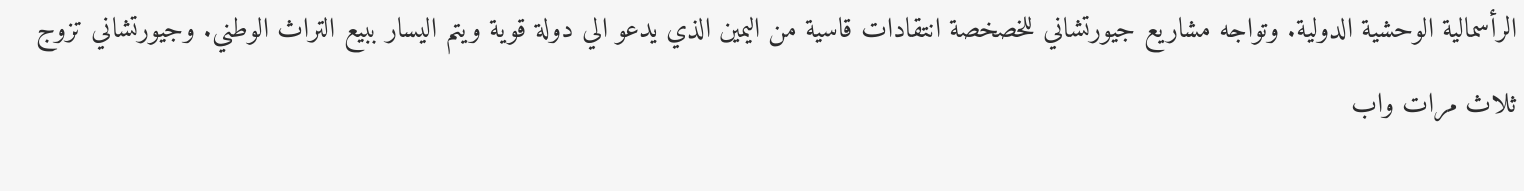الرأسمالية الوحشية الدولية. وتواجه مشاريع جيورتشاني للخصخصة انتقادات قاسية من اليمين الذي يدعو الي دولة قوية ويتم اليسار ببيع التراث الوطني. وجيورتشاني تزوج ثلاث مرات واب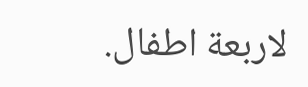لاربعة اطفال.